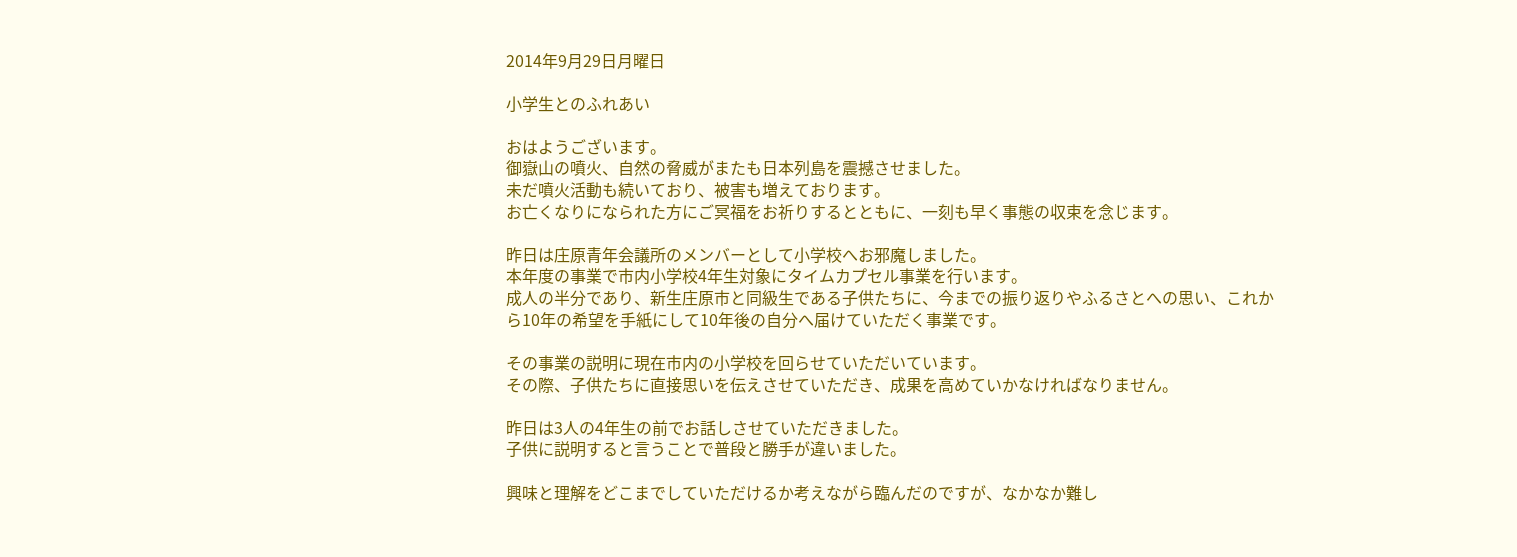2014年9月29日月曜日

小学生とのふれあい

おはようございます。
御嶽山の噴火、自然の脅威がまたも日本列島を震撼させました。
未だ噴火活動も続いており、被害も増えております。
お亡くなりになられた方にご冥福をお祈りするとともに、一刻も早く事態の収束を念じます。

昨日は庄原青年会議所のメンバーとして小学校へお邪魔しました。
本年度の事業で市内小学校4年生対象にタイムカプセル事業を行います。
成人の半分であり、新生庄原市と同級生である子供たちに、今までの振り返りやふるさとへの思い、これから10年の希望を手紙にして10年後の自分へ届けていただく事業です。

その事業の説明に現在市内の小学校を回らせていただいています。
その際、子供たちに直接思いを伝えさせていただき、成果を高めていかなければなりません。

昨日は3人の4年生の前でお話しさせていただきました。
子供に説明すると言うことで普段と勝手が違いました。

興味と理解をどこまでしていただけるか考えながら臨んだのですが、なかなか難し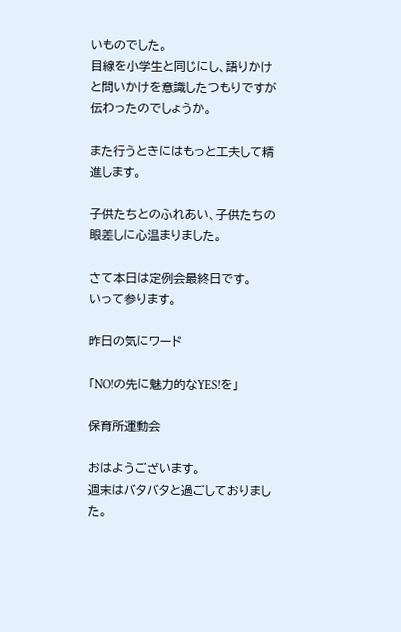いものでした。
目線を小学生と同じにし、語りかけと問いかけを意識したつもりですが伝わったのでしょうか。

また行うときにはもっと工夫して精進します。

子供たちとのふれあい、子供たちの眼差しに心温まりました。

さて本日は定例会最終日です。
いって参ります。

昨日の気にワード

「NO!の先に魅力的なYES!を」

保育所運動会

おはようございます。
週末はバタバタと過ごしておりました。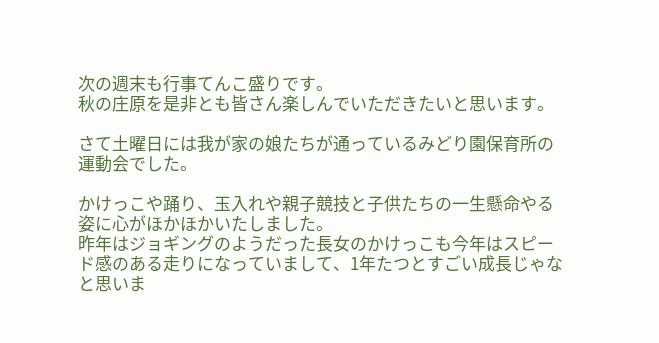次の週末も行事てんこ盛りです。
秋の庄原を是非とも皆さん楽しんでいただきたいと思います。

さて土曜日には我が家の娘たちが通っているみどり園保育所の運動会でした。

かけっこや踊り、玉入れや親子競技と子供たちの一生懸命やる姿に心がほかほかいたしました。
昨年はジョギングのようだった長女のかけっこも今年はスピード感のある走りになっていまして、1年たつとすごい成長じゃなと思いま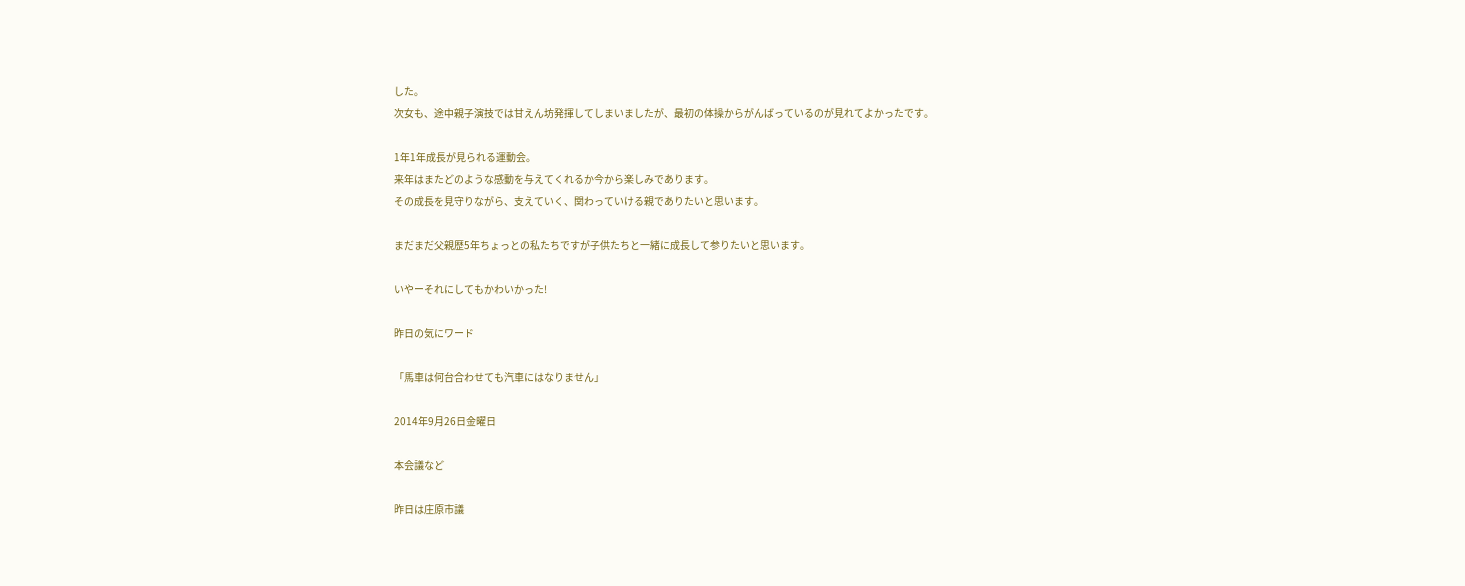した。
次女も、途中親子演技では甘えん坊発揮してしまいましたが、最初の体操からがんばっているのが見れてよかったです。

1年1年成長が見られる運動会。
来年はまたどのような感動を与えてくれるか今から楽しみであります。
その成長を見守りながら、支えていく、関わっていける親でありたいと思います。

まだまだ父親歴5年ちょっとの私たちですが子供たちと一緒に成長して参りたいと思います。

いやーそれにしてもかわいかった!

昨日の気にワード

「馬車は何台合わせても汽車にはなりません」

2014年9月26日金曜日

本会議など

昨日は庄原市議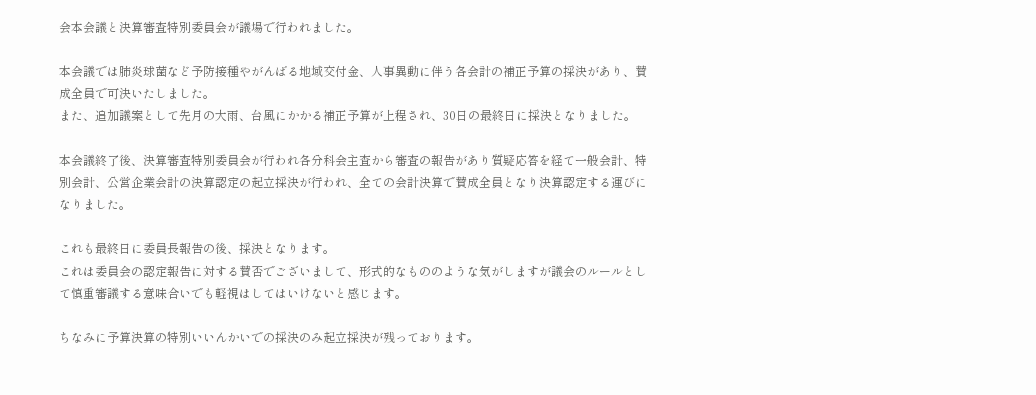会本会議と決算審査特別委員会が議場で行われました。

本会議では肺炎球菌など予防接種やがんばる地域交付金、人事異動に伴う各会計の補正予算の採決があり、賛成全員で可決いたしました。
また、追加議案として先月の大雨、台風にかかる補正予算が上程され、30日の最終日に採決となりました。

本会議終了後、決算審査特別委員会が行われ各分科会主査から審査の報告があり質疑応答を経て一般会計、特別会計、公営企業会計の決算認定の起立採決が行われ、全ての会計決算で賛成全員となり決算認定する運びになりました。

これも最終日に委員長報告の後、採決となります。
これは委員会の認定報告に対する賛否でございまして、形式的なもののような気がしますが議会のルールとして慎重審議する意味合いでも軽視はしてはいけないと感じます。

ちなみに予算決算の特別いいんかいでの採決のみ起立採決が残っております。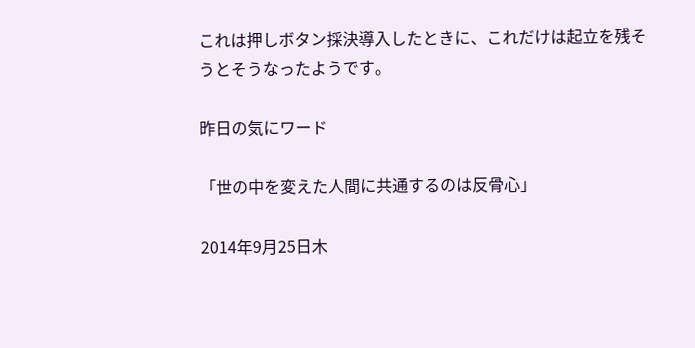これは押しボタン採決導入したときに、これだけは起立を残そうとそうなったようです。

昨日の気にワード

「世の中を変えた人間に共通するのは反骨心」

2014年9月25日木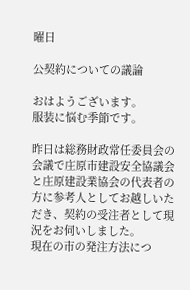曜日

公契約についての議論

おはようございます。
服装に悩む季節です。

昨日は総務財政常任委員会の会議で庄原市建設安全協議会と庄原建設業協会の代表者の方に参考人としてお越しいただき、契約の受注者として現況をお伺いしました。
現在の市の発注方法につ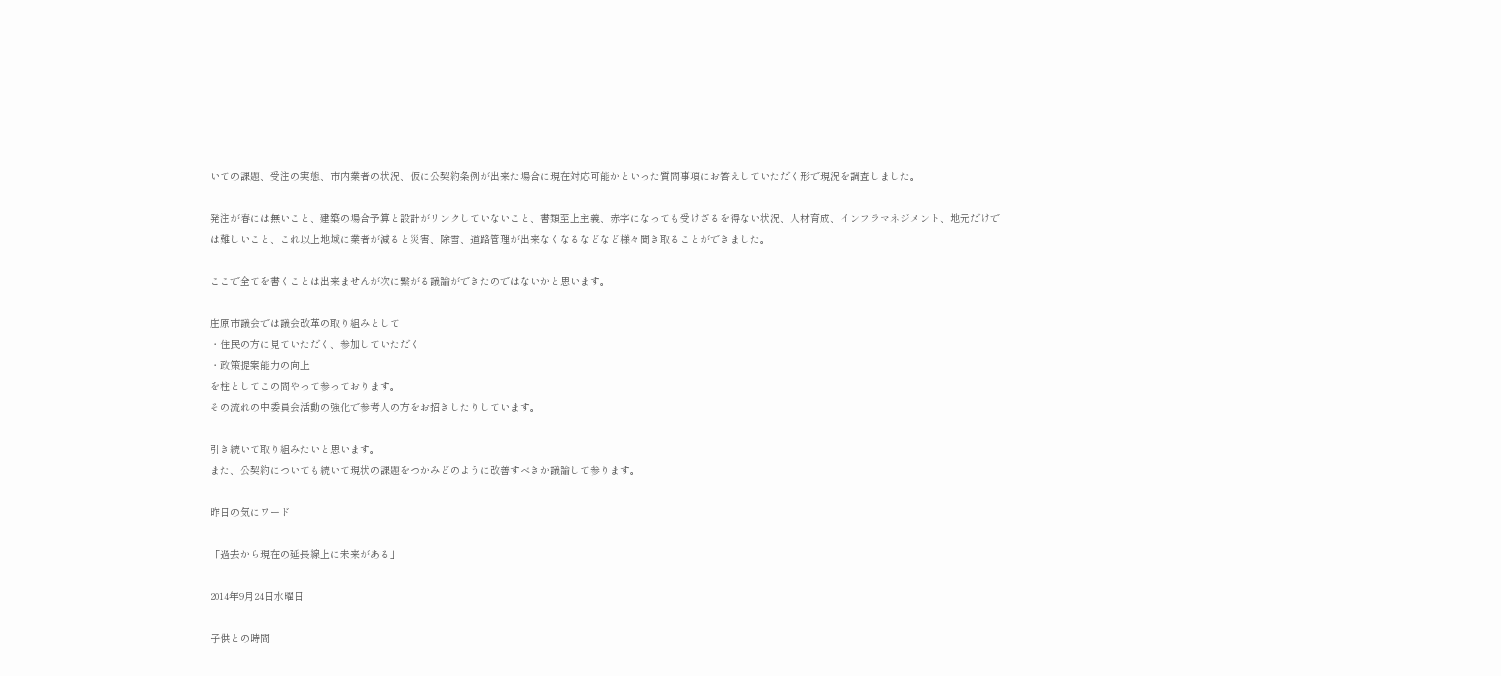いての課題、受注の実態、市内業者の状況、仮に公契約条例が出来た場合に現在対応可能かといった質問事項にお答えしていただく形で現況を調査しました。

発注が春には無いこと、建築の場合予算と設計がリンクしていないこと、書類至上主義、赤字になっても受けざるを得ない状況、人材育成、インフラマネジメント、地元だけでは難しいこと、これ以上地域に業者が減ると災害、除雪、道路管理が出来なくなるなどなど様々聞き取ることができました。

ここで全てを書くことは出来ませんが次に繋がる議論ができたのではないかと思います。

庄原市議会では議会改革の取り組みとして
・住民の方に見ていただく、参加していただく
・政策提案能力の向上
を柱としてこの間やって参っております。
その流れの中委員会活動の強化で参考人の方をお招きしたりしています。

引き続いて取り組みたいと思います。
また、公契約についても続いて現状の課題をつかみどのように改善すべきか議論して参ります。

昨日の気にワード

「過去から現在の延長線上に未来がある」

2014年9月24日水曜日

子供との時間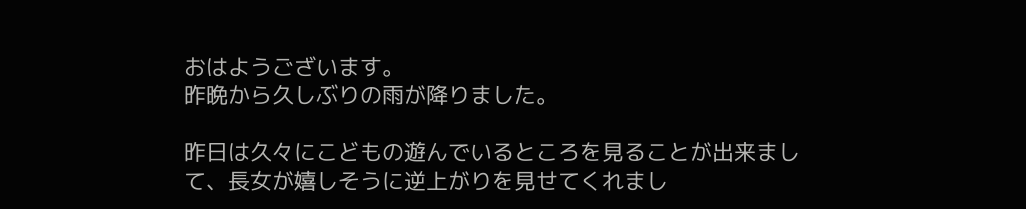おはようございます。
昨晩から久しぶりの雨が降りました。

昨日は久々にこどもの遊んでいるところを見ることが出来まして、長女が嬉しそうに逆上がりを見せてくれまし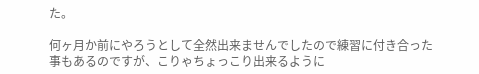た。

何ヶ月か前にやろうとして全然出来ませんでしたので練習に付き合った事もあるのですが、こりゃちょっこり出来るように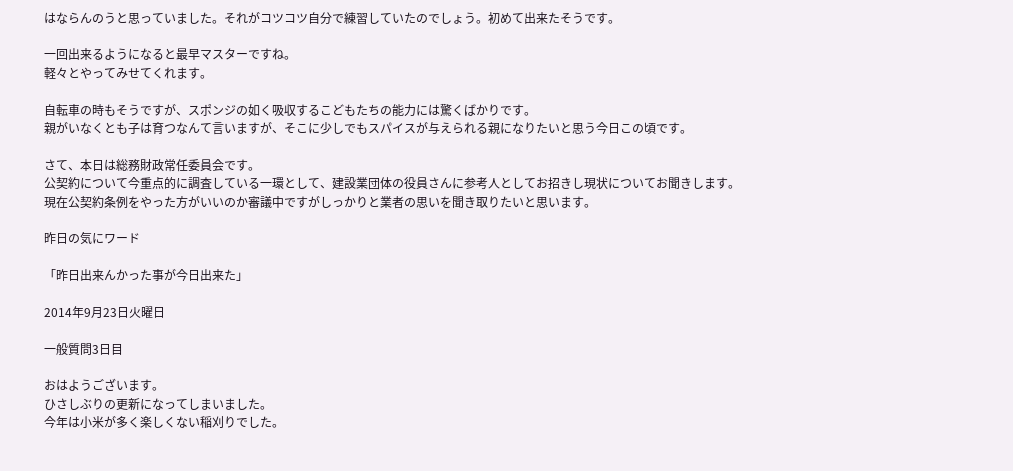はならんのうと思っていました。それがコツコツ自分で練習していたのでしょう。初めて出来たそうです。

一回出来るようになると最早マスターですね。
軽々とやってみせてくれます。

自転車の時もそうですが、スポンジの如く吸収するこどもたちの能力には驚くばかりです。
親がいなくとも子は育つなんて言いますが、そこに少しでもスパイスが与えられる親になりたいと思う今日この頃です。

さて、本日は総務財政常任委員会です。
公契約について今重点的に調査している一環として、建設業団体の役員さんに参考人としてお招きし現状についてお聞きします。
現在公契約条例をやった方がいいのか審議中ですがしっかりと業者の思いを聞き取りたいと思います。

昨日の気にワード

「昨日出来んかった事が今日出来た」

2014年9月23日火曜日

一般質問3日目

おはようございます。
ひさしぶりの更新になってしまいました。
今年は小米が多く楽しくない稲刈りでした。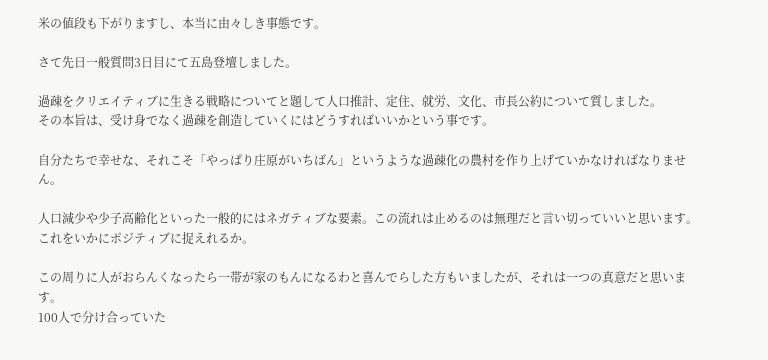米の値段も下がりますし、本当に由々しき事態です。

さて先日一般質問3日目にて五島登壇しました。

過疎をクリエイティブに生きる戦略についてと題して人口推計、定住、就労、文化、市長公約について質しました。
その本旨は、受け身でなく過疎を創造していくにはどうすればいいかという事です。

自分たちで幸せな、それこそ「やっぱり庄原がいちばん」というような過疎化の農村を作り上げていかなければなりません。

人口減少や少子高齢化といった一般的にはネガティブな要素。この流れは止めるのは無理だと言い切っていいと思います。
これをいかにポジティブに捉えれるか。

この周りに人がおらんくなったら一帯が家のもんになるわと喜んでらした方もいましたが、それは一つの真意だと思います。
100人で分け合っていた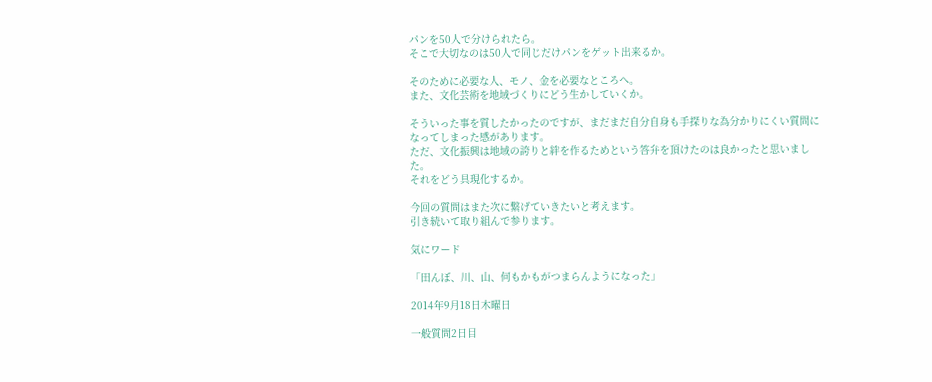パンを50人で分けられたら。
そこで大切なのは50人で同じだけパンをゲット出来るか。

そのために必要な人、モノ、金を必要なところへ。
また、文化芸術を地域づくりにどう生かしていくか。

そういった事を質したかったのですが、まだまだ自分自身も手探りな為分かりにくい質問になってしまった感があります。
ただ、文化振興は地域の誇りと絆を作るためという答弁を頂けたのは良かったと思いました。
それをどう具現化するか。

今回の質問はまた次に繋げていきたいと考えます。
引き続いて取り組んで参ります。

気にワード

「田んぼ、川、山、何もかもがつまらんようになった」

2014年9月18日木曜日

一般質問2日目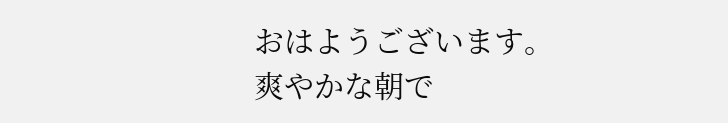おはようございます。
爽やかな朝で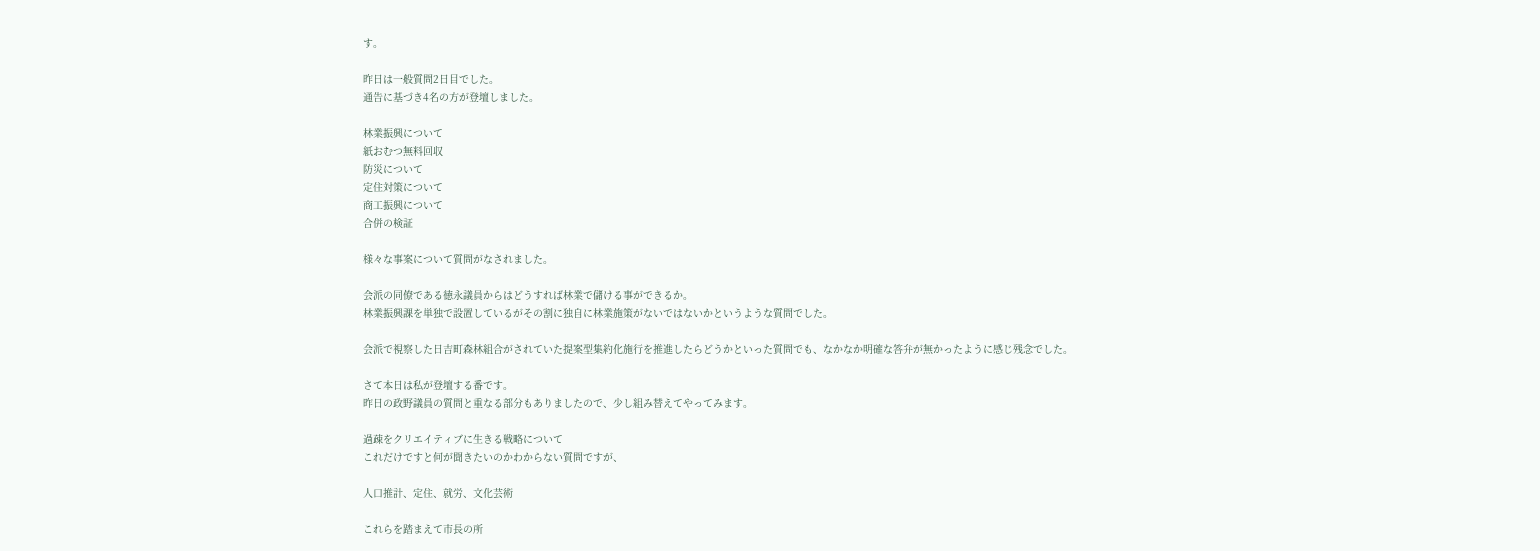す。

昨日は一般質問2日目でした。
通告に基づき4名の方が登壇しました。

林業振興について
紙おむつ無料回収
防災について
定住対策について
商工振興について
合併の検証

様々な事案について質問がなされました。

会派の同僚である徳永議員からはどうすれば林業で儲ける事ができるか。
林業振興課を単独で設置しているがその割に独自に林業施策がないではないかというような質問でした。

会派で視察した日吉町森林組合がされていた提案型集約化施行を推進したらどうかといった質問でも、なかなか明確な答弁が無かったように感じ残念でした。

さて本日は私が登壇する番です。
昨日の政野議員の質問と重なる部分もありましたので、少し組み替えてやってみます。

過疎をクリエイティブに生きる戦略について
これだけですと何が聞きたいのかわからない質問ですが、

人口推計、定住、就労、文化芸術

これらを踏まえて市長の所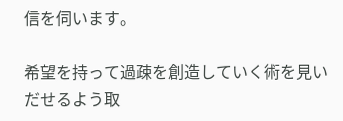信を伺います。

希望を持って過疎を創造していく術を見いだせるよう取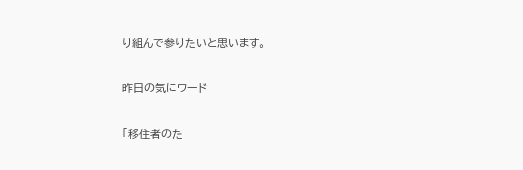り組んで参りたいと思います。

昨日の気にワード

「移住者のた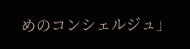めのコンシェルジュ」